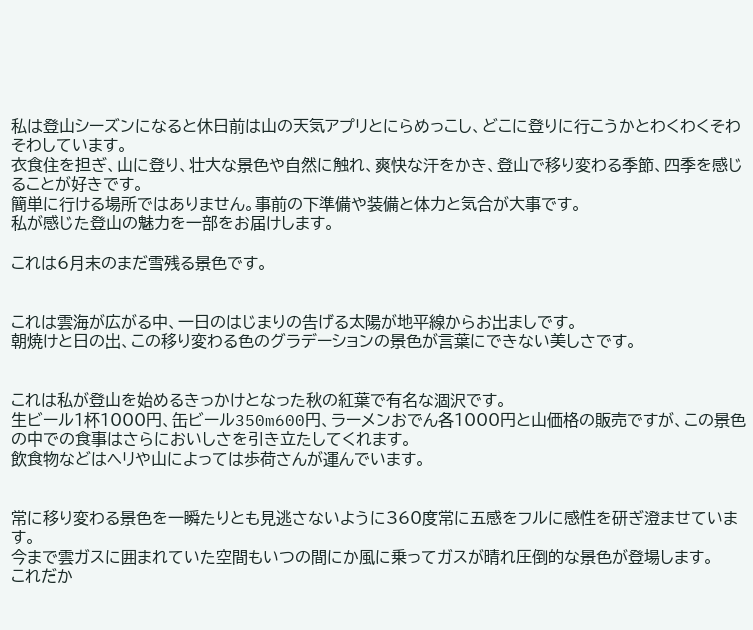私は登山シーズンになると休日前は山の天気アプリとにらめっこし、どこに登りに行こうかとわくわくそわそわしています。
衣食住を担ぎ、山に登り、壮大な景色や自然に触れ、爽快な汗をかき、登山で移り変わる季節、四季を感じることが好きです。
簡単に行ける場所ではありません。事前の下準備や装備と体力と気合が大事です。
私が感じた登山の魅力を一部をお届けします。

これは6月末のまだ雪残る景色です。


これは雲海が広がる中、一日のはじまりの告げる太陽が地平線からお出ましです。
朝焼けと日の出、この移り変わる色のグラデーションの景色が言葉にできない美しさです。


これは私が登山を始めるきっかけとなった秋の紅葉で有名な涸沢です。
生ビール1杯1000円、缶ビール350m600円、ラーメンおでん各1000円と山価格の販売ですが、この景色の中での食事はさらにおいしさを引き立たしてくれます。
飲食物などはヘリや山によっては歩荷さんが運んでいます。


常に移り変わる景色を一瞬たりとも見逃さないように360度常に五感をフルに感性を研ぎ澄ませています。
今まで雲ガスに囲まれていた空間もいつの間にか風に乗ってガスが晴れ圧倒的な景色が登場します。
これだか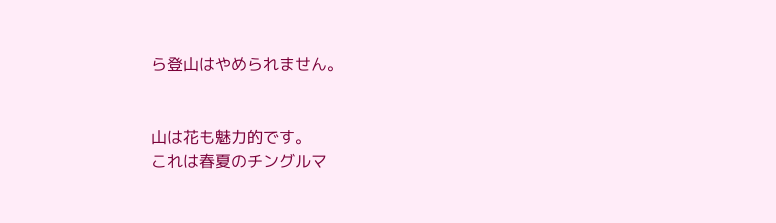ら登山はやめられません。


山は花も魅力的です。
これは春夏のチングルマ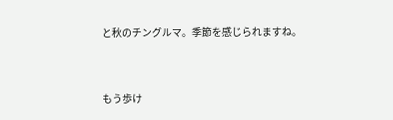と秋のチングルマ。季節を感じられますね。


もう歩け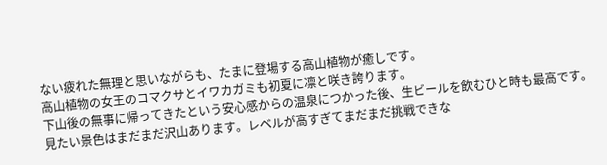ない疲れた無理と思いながらも、たまに登場する高山植物が癒しです。
高山植物の女王のコマクサとイワカガミも初夏に凛と咲き誇ります。
下山後の無事に帰ってきたという安心感からの温泉につかった後、生ビールを飲むひと時も最高です。
見たい景色はまだまだ沢山あります。レベルが高すぎてまだまだ挑戦できな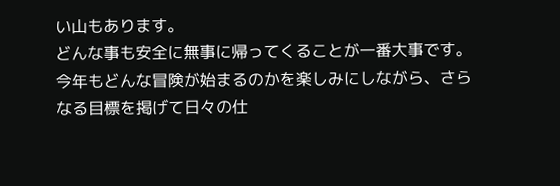い山もあります。
どんな事も安全に無事に帰ってくることが一番大事です。
今年もどんな冒険が始まるのかを楽しみにしながら、さらなる目標を掲げて日々の仕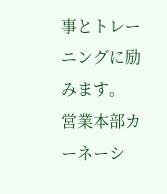事とトレーニングに励みます。
営業本部カーネーシ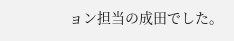ョン担当の成田でした。